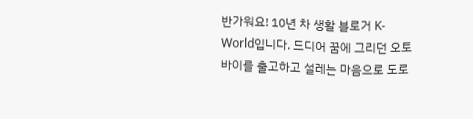반가워요! 10년 차 생활 블로거 K-World입니다. 드디어 꿈에 그리던 오토바이를 출고하고 설레는 마음으로 도로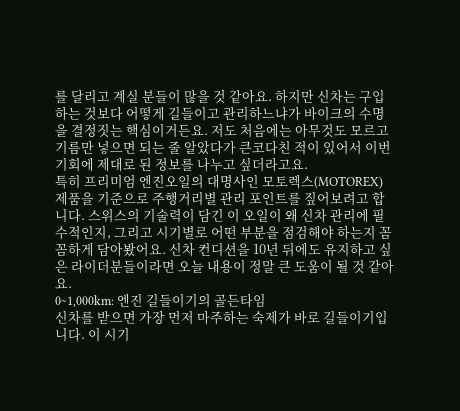를 달리고 계실 분들이 많을 것 같아요. 하지만 신차는 구입하는 것보다 어떻게 길들이고 관리하느냐가 바이크의 수명을 결정짓는 핵심이거든요. 저도 처음에는 아무것도 모르고 기름만 넣으면 되는 줄 알았다가 큰코다친 적이 있어서 이번 기회에 제대로 된 정보를 나누고 싶더라고요.
특히 프리미엄 엔진오일의 대명사인 모토렉스(MOTOREX) 제품을 기준으로 주행거리별 관리 포인트를 짚어보려고 합니다. 스위스의 기술력이 담긴 이 오일이 왜 신차 관리에 필수적인지, 그리고 시기별로 어떤 부분을 점검해야 하는지 꼼꼼하게 담아봤어요. 신차 컨디션을 10년 뒤에도 유지하고 싶은 라이더분들이라면 오늘 내용이 정말 큰 도움이 될 것 같아요.
0~1,000km: 엔진 길들이기의 골든타임
신차를 받으면 가장 먼저 마주하는 숙제가 바로 길들이기입니다. 이 시기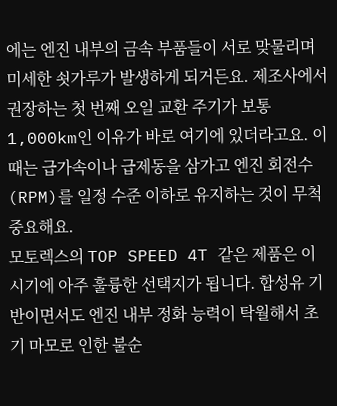에는 엔진 내부의 금속 부품들이 서로 맞물리며 미세한 쇳가루가 발생하게 되거든요. 제조사에서 권장하는 첫 번째 오일 교환 주기가 보통 1,000km인 이유가 바로 여기에 있더라고요. 이때는 급가속이나 급제동을 삼가고 엔진 회전수(RPM)를 일정 수준 이하로 유지하는 것이 무척 중요해요.
모토렉스의 TOP SPEED 4T 같은 제품은 이 시기에 아주 훌륭한 선택지가 됩니다. 합성유 기반이면서도 엔진 내부 정화 능력이 탁월해서 초기 마모로 인한 불순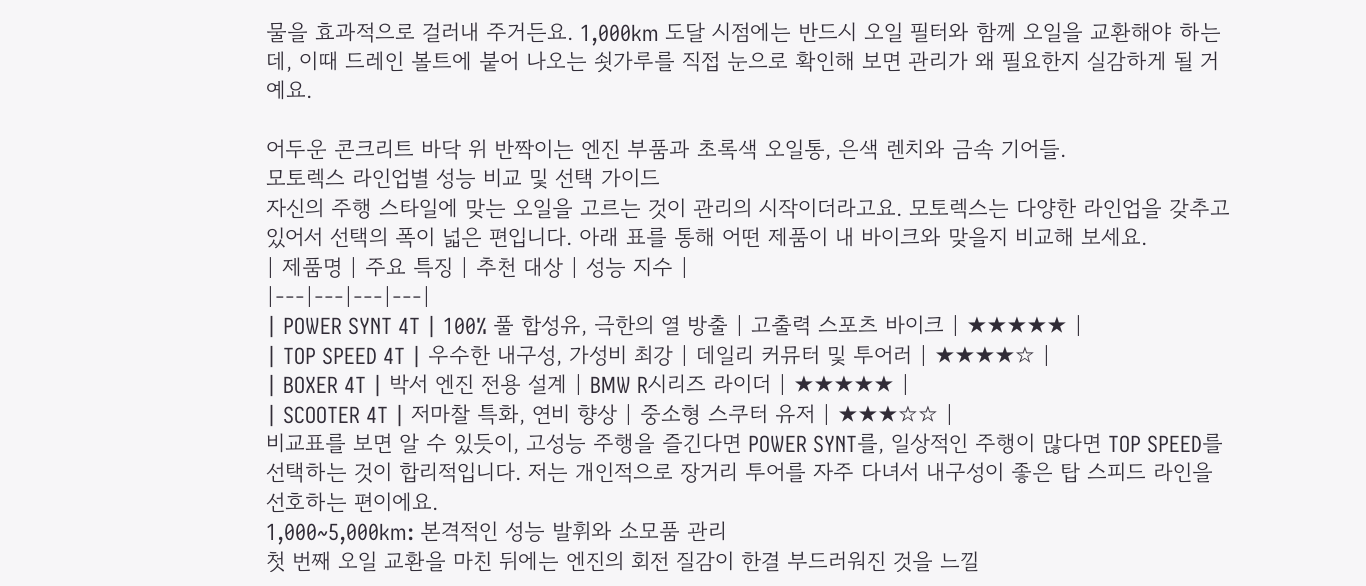물을 효과적으로 걸러내 주거든요. 1,000km 도달 시점에는 반드시 오일 필터와 함께 오일을 교환해야 하는데, 이때 드레인 볼트에 붙어 나오는 쇳가루를 직접 눈으로 확인해 보면 관리가 왜 필요한지 실감하게 될 거예요.

어두운 콘크리트 바닥 위 반짝이는 엔진 부품과 초록색 오일통, 은색 렌치와 금속 기어들.
모토렉스 라인업별 성능 비교 및 선택 가이드
자신의 주행 스타일에 맞는 오일을 고르는 것이 관리의 시작이더라고요. 모토렉스는 다양한 라인업을 갖추고 있어서 선택의 폭이 넓은 편입니다. 아래 표를 통해 어떤 제품이 내 바이크와 맞을지 비교해 보세요.
| 제품명 | 주요 특징 | 추천 대상 | 성능 지수 |
|---|---|---|---|
| POWER SYNT 4T | 100% 풀 합성유, 극한의 열 방출 | 고출력 스포츠 바이크 | ★★★★★ |
| TOP SPEED 4T | 우수한 내구성, 가성비 최강 | 데일리 커뮤터 및 투어러 | ★★★★☆ |
| BOXER 4T | 박서 엔진 전용 설계 | BMW R시리즈 라이더 | ★★★★★ |
| SCOOTER 4T | 저마찰 특화, 연비 향상 | 중소형 스쿠터 유저 | ★★★☆☆ |
비교표를 보면 알 수 있듯이, 고성능 주행을 즐긴다면 POWER SYNT를, 일상적인 주행이 많다면 TOP SPEED를 선택하는 것이 합리적입니다. 저는 개인적으로 장거리 투어를 자주 다녀서 내구성이 좋은 탑 스피드 라인을 선호하는 편이에요.
1,000~5,000km: 본격적인 성능 발휘와 소모품 관리
첫 번째 오일 교환을 마친 뒤에는 엔진의 회전 질감이 한결 부드러워진 것을 느낄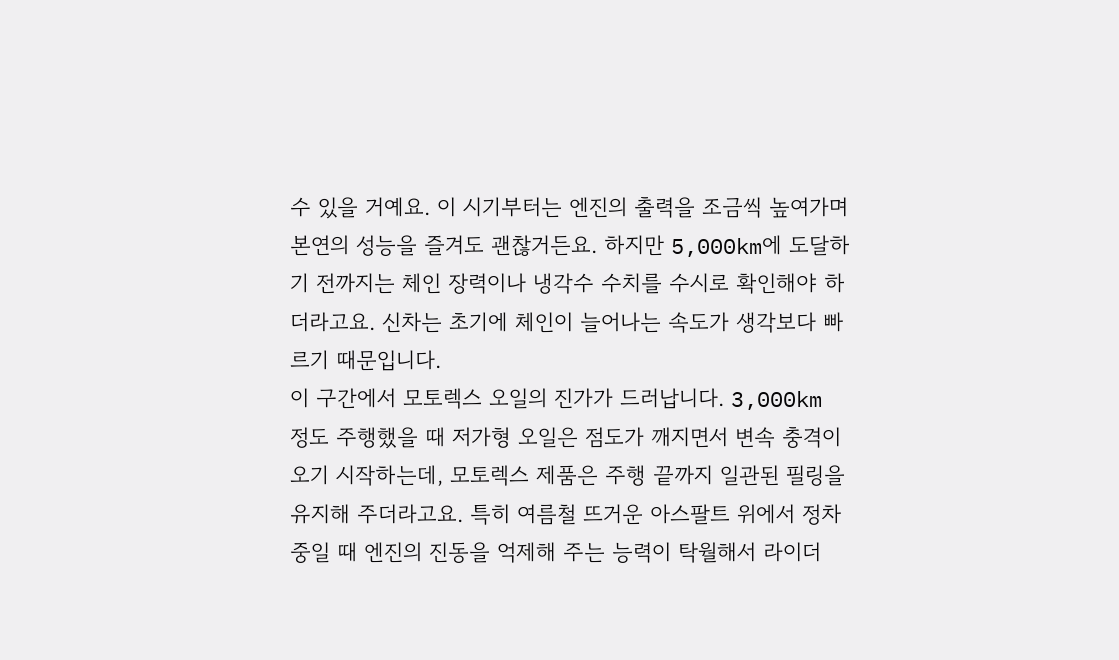수 있을 거예요. 이 시기부터는 엔진의 출력을 조금씩 높여가며 본연의 성능을 즐겨도 괜찮거든요. 하지만 5,000km에 도달하기 전까지는 체인 장력이나 냉각수 수치를 수시로 확인해야 하더라고요. 신차는 초기에 체인이 늘어나는 속도가 생각보다 빠르기 때문입니다.
이 구간에서 모토렉스 오일의 진가가 드러납니다. 3,000km 정도 주행했을 때 저가형 오일은 점도가 깨지면서 변속 충격이 오기 시작하는데, 모토렉스 제품은 주행 끝까지 일관된 필링을 유지해 주더라고요. 특히 여름철 뜨거운 아스팔트 위에서 정차 중일 때 엔진의 진동을 억제해 주는 능력이 탁월해서 라이더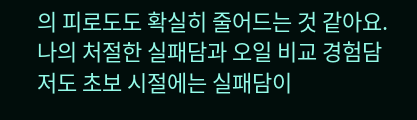의 피로도도 확실히 줄어드는 것 같아요.
나의 처절한 실패담과 오일 비교 경험담
저도 초보 시절에는 실패담이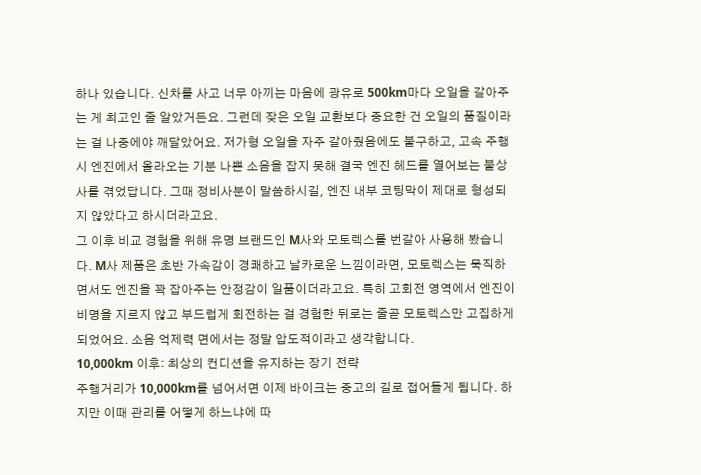하나 있습니다. 신차를 사고 너무 아끼는 마음에 광유로 500km마다 오일을 갈아주는 게 최고인 줄 알았거든요. 그런데 잦은 오일 교환보다 중요한 건 오일의 품질이라는 걸 나중에야 깨달았어요. 저가형 오일을 자주 갈아줬음에도 불구하고, 고속 주행 시 엔진에서 올라오는 기분 나쁜 소음을 잡지 못해 결국 엔진 헤드를 열어보는 불상사를 겪었답니다. 그때 정비사분이 말씀하시길, 엔진 내부 코팅막이 제대로 형성되지 않았다고 하시더라고요.
그 이후 비교 경험을 위해 유명 브랜드인 M사와 모토렉스를 번갈아 사용해 봤습니다. M사 제품은 초반 가속감이 경쾌하고 날카로운 느낌이라면, 모토렉스는 묵직하면서도 엔진을 꽉 잡아주는 안정감이 일품이더라고요. 특히 고회전 영역에서 엔진이 비명을 지르지 않고 부드럽게 회전하는 걸 경험한 뒤로는 줄곧 모토렉스만 고집하게 되었어요. 소음 억제력 면에서는 정말 압도적이라고 생각합니다.
10,000km 이후: 최상의 컨디션을 유지하는 장기 전략
주행거리가 10,000km를 넘어서면 이제 바이크는 중고의 길로 접어들게 됩니다. 하지만 이때 관리를 어떻게 하느냐에 따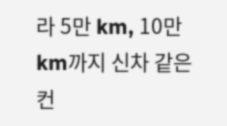라 5만 km, 10만 km까지 신차 같은 컨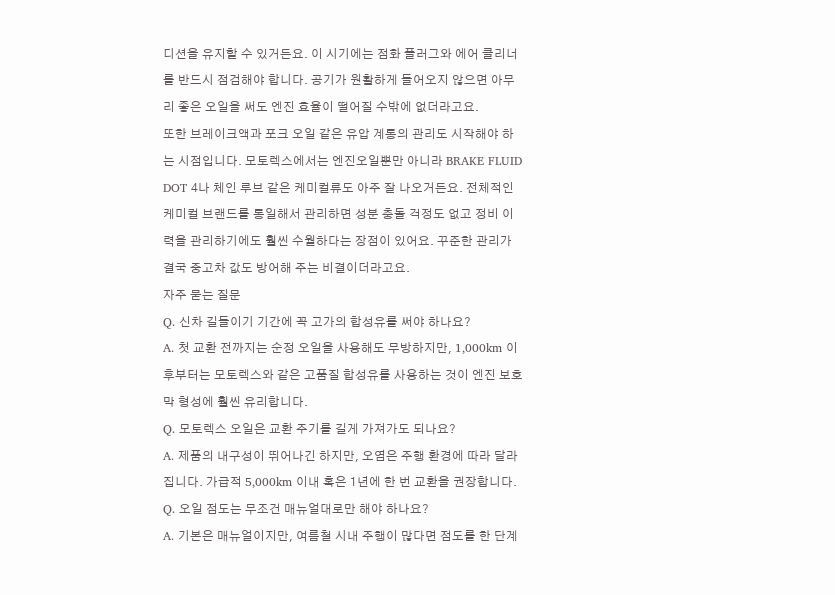디션을 유지할 수 있거든요. 이 시기에는 점화 플러그와 에어 클리너를 반드시 점검해야 합니다. 공기가 원활하게 들어오지 않으면 아무리 좋은 오일을 써도 엔진 효율이 떨어질 수밖에 없더라고요.
또한 브레이크액과 포크 오일 같은 유압 계통의 관리도 시작해야 하는 시점입니다. 모토렉스에서는 엔진오일뿐만 아니라 BRAKE FLUID DOT 4나 체인 루브 같은 케미컬류도 아주 잘 나오거든요. 전체적인 케미컬 브랜드를 통일해서 관리하면 성분 충돌 걱정도 없고 정비 이력을 관리하기에도 훨씬 수월하다는 장점이 있어요. 꾸준한 관리가 결국 중고차 값도 방어해 주는 비결이더라고요.
자주 묻는 질문
Q. 신차 길들이기 기간에 꼭 고가의 합성유를 써야 하나요?
A. 첫 교환 전까지는 순정 오일을 사용해도 무방하지만, 1,000km 이후부터는 모토렉스와 같은 고품질 합성유를 사용하는 것이 엔진 보호막 형성에 훨씬 유리합니다.
Q. 모토렉스 오일은 교환 주기를 길게 가져가도 되나요?
A. 제품의 내구성이 뛰어나긴 하지만, 오염은 주행 환경에 따라 달라집니다. 가급적 5,000km 이내 혹은 1년에 한 번 교환을 권장합니다.
Q. 오일 점도는 무조건 매뉴얼대로만 해야 하나요?
A. 기본은 매뉴얼이지만, 여름철 시내 주행이 많다면 점도를 한 단계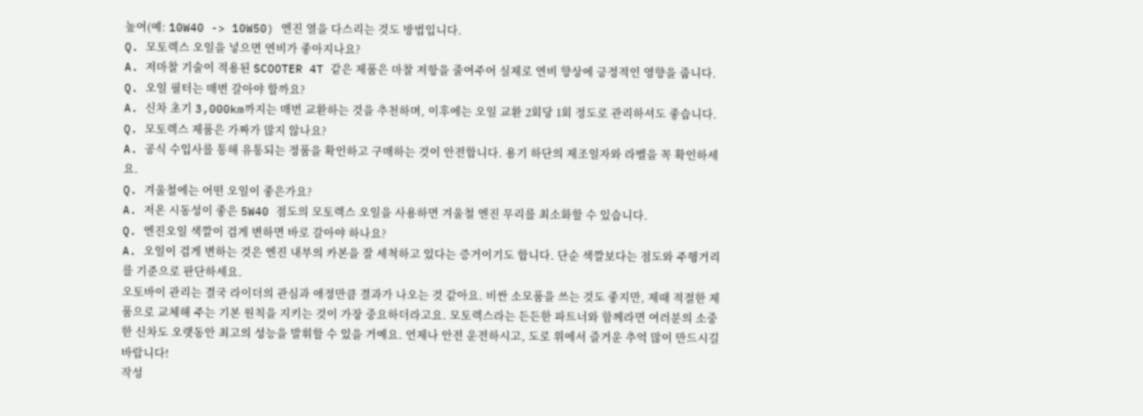높여(예: 10W40 -> 10W50) 엔진 열을 다스리는 것도 방법입니다.
Q. 모토렉스 오일을 넣으면 연비가 좋아지나요?
A. 저마찰 기술이 적용된 SCOOTER 4T 같은 제품은 마찰 저항을 줄여주어 실제로 연비 향상에 긍정적인 영향을 줍니다.
Q. 오일 필터는 매번 갈아야 할까요?
A. 신차 초기 3,000km까지는 매번 교환하는 것을 추천하며, 이후에는 오일 교환 2회당 1회 정도로 관리하셔도 좋습니다.
Q. 모토렉스 제품은 가짜가 많지 않나요?
A. 공식 수입사를 통해 유통되는 정품을 확인하고 구매하는 것이 안전합니다. 용기 하단의 제조일자와 라벨을 꼭 확인하세요.
Q. 겨울철에는 어떤 오일이 좋은가요?
A. 저온 시동성이 좋은 5W40 점도의 모토렉스 오일을 사용하면 겨울철 엔진 무리를 최소화할 수 있습니다.
Q. 엔진오일 색깔이 검게 변하면 바로 갈아야 하나요?
A. 오일이 검게 변하는 것은 엔진 내부의 카본을 잘 세척하고 있다는 증거이기도 합니다. 단순 색깔보다는 점도와 주행거리를 기준으로 판단하세요.
오토바이 관리는 결국 라이더의 관심과 애정만큼 결과가 나오는 것 같아요. 비싼 소모품을 쓰는 것도 좋지만, 제때 적절한 제품으로 교체해 주는 기본 원칙을 지키는 것이 가장 중요하더라고요. 모토렉스라는 든든한 파트너와 함께라면 여러분의 소중한 신차도 오랫동안 최고의 성능을 발휘할 수 있을 거예요. 언제나 안전 운전하시고, 도로 위에서 즐거운 추억 많이 만드시길 바랍니다!
작성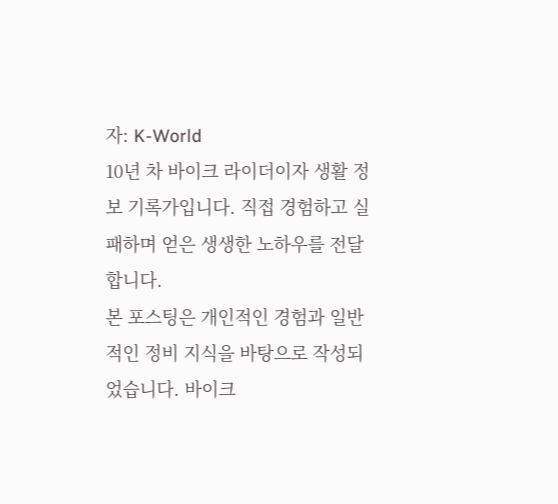자: K-World
10년 차 바이크 라이더이자 생활 정보 기록가입니다. 직접 경험하고 실패하며 얻은 생생한 노하우를 전달합니다.
본 포스팅은 개인적인 경험과 일반적인 정비 지식을 바탕으로 작성되었습니다. 바이크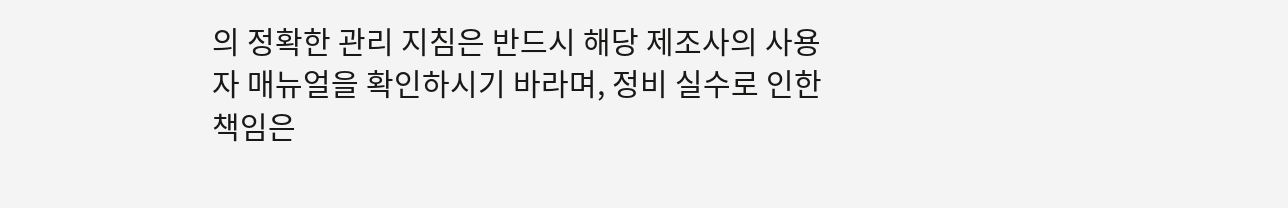의 정확한 관리 지침은 반드시 해당 제조사의 사용자 매뉴얼을 확인하시기 바라며, 정비 실수로 인한 책임은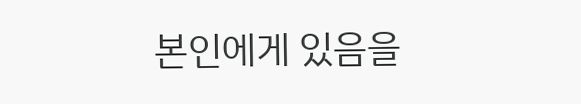본인에게 있음을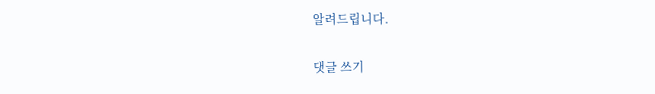알려드립니다.


댓글 쓰기